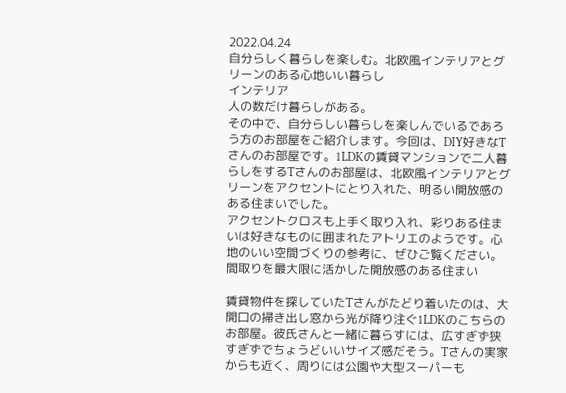2022.04.24
自分らしく暮らしを楽しむ。北欧風インテリアとグリーンのある心地いい暮らし
インテリア
人の数だけ暮らしがある。
その中で、自分らしい暮らしを楽しんでいるであろう方のお部屋をご紹介します。今回は、DIY好きなTさんのお部屋です。1LDKの賃貸マンションで二人暮らしをするTさんのお部屋は、北欧風インテリアとグリーンをアクセントにとり入れた、明るい開放感のある住まいでした。
アクセントクロスも上手く取り入れ、彩りある住まいは好きなものに囲まれたアトリエのようです。心地のいい空間づくりの参考に、ぜひご覧ください。
間取りを最大限に活かした開放感のある住まい

賃貸物件を探していたTさんがたどり着いたのは、大開口の掃き出し窓から光が降り注ぐ1LDKのこちらのお部屋。彼氏さんと一緒に暮らすには、広すぎず狭すぎずでちょうどいいサイズ感だそう。Tさんの実家からも近く、周りには公園や大型スーパーも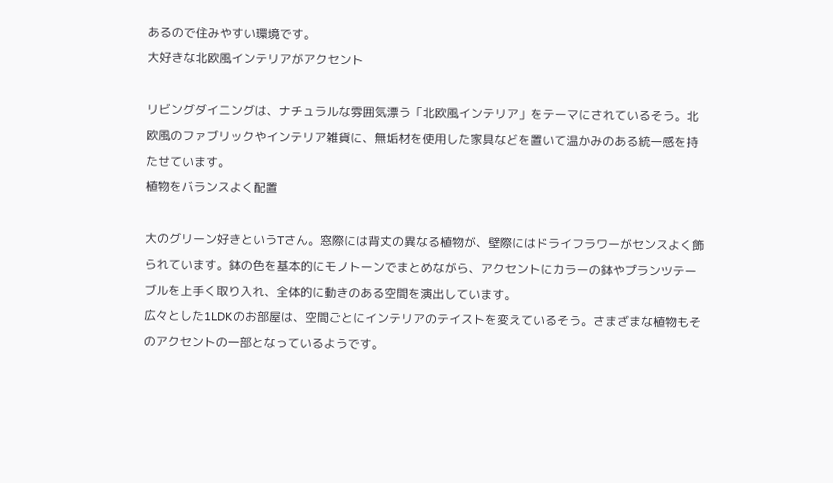あるので住みやすい環境です。
大好きな北欧風インテリアがアクセント

リビングダイニングは、ナチュラルな雰囲気漂う「北欧風インテリア」をテーマにされているそう。北欧風のファブリックやインテリア雑貨に、無垢材を使用した家具などを置いて温かみのある統一感を持たせています。
植物をバランスよく配置

大のグリーン好きというTさん。窓際には背丈の異なる植物が、壁際にはドライフラワーがセンスよく飾られています。鉢の色を基本的にモノトーンでまとめながら、アクセントにカラーの鉢やプランツテーブルを上手く取り入れ、全体的に動きのある空間を演出しています。
広々とした1LDKのお部屋は、空間ごとにインテリアのテイストを変えているそう。さまざまな植物もそのアクセントの一部となっているようです。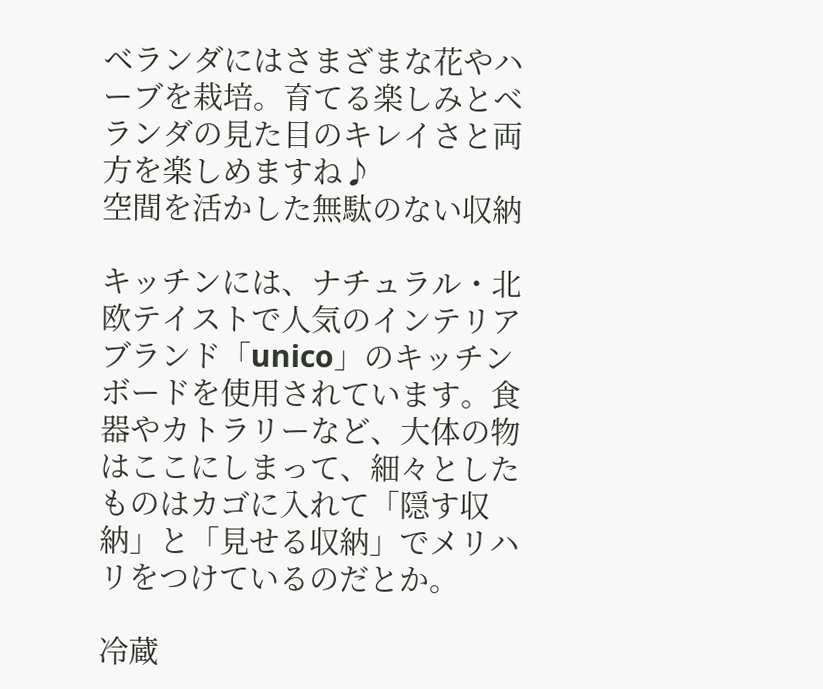ベランダにはさまざまな花やハーブを栽培。育てる楽しみとベランダの見た目のキレイさと両方を楽しめますね♪
空間を活かした無駄のない収納

キッチンには、ナチュラル・北欧テイストで人気のインテリアブランド「unico」のキッチンボードを使用されています。食器やカトラリーなど、大体の物はここにしまって、細々としたものはカゴに入れて「隠す収納」と「見せる収納」でメリハリをつけているのだとか。

冷蔵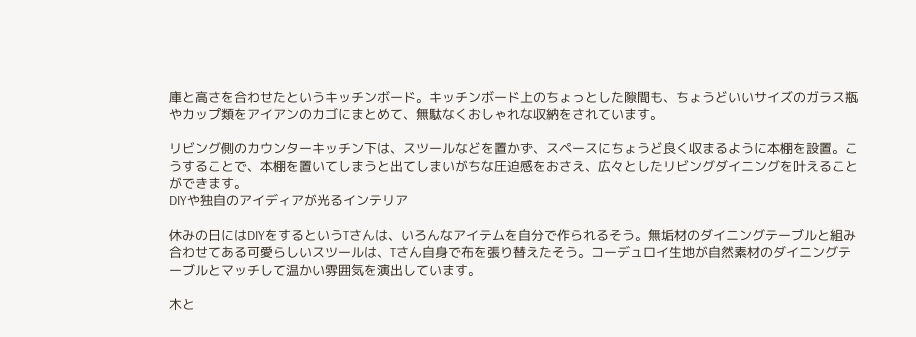庫と高さを合わせたというキッチンボード。キッチンボード上のちょっとした隙間も、ちょうどいいサイズのガラス瓶やカップ類をアイアンのカゴにまとめて、無駄なくおしゃれな収納をされています。

リビング側のカウンターキッチン下は、スツールなどを置かず、スペースにちょうど良く収まるように本棚を設置。こうすることで、本棚を置いてしまうと出てしまいがちな圧迫感をおさえ、広々としたリビングダイニングを叶えることができます。
DIYや独自のアイディアが光るインテリア

休みの日にはDIYをするというTさんは、いろんなアイテムを自分で作られるそう。無垢材のダイニングテーブルと組み合わせてある可愛らしいスツールは、Tさん自身で布を張り替えたそう。コーデュロイ生地が自然素材のダイニングテーブルとマッチして温かい雰囲気を演出しています。

木と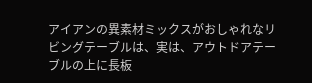アイアンの異素材ミックスがおしゃれなリビングテーブルは、実は、アウトドアテーブルの上に長板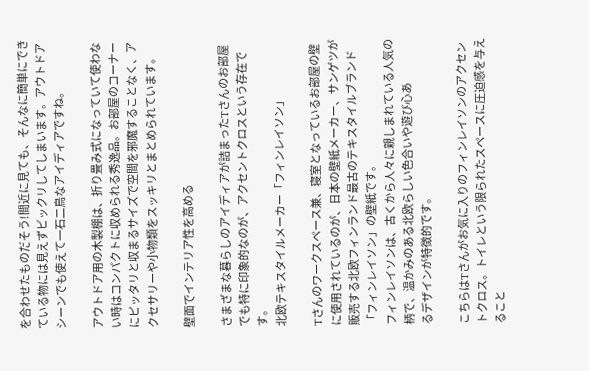を合わせたものだそう!間近に見ても、そんなに簡単にできている物には見えずビックリしてしまいます。アウトドアシーンでも使えて一石二鳥なアイディアですね。

アウトドア用の木製棚は、折り畳み式になっていて使わない時はコンパクトに収められる秀逸品。お部屋のコーナーにピッタリと収まるサイズで空間を邪魔することなく、アクセサリーや小物類をスッキリとまとめられています。

壁面でインテリア性を高める

さまざまな暮らしのアイディアが詰まったTさんのお部屋でも特に印象的なのが、アクセントクロスという存在です。
北欧テキスタイルメーカー「フィンレイソン」

Tさんのワークスペース兼、寝室となっているお部屋の壁に使用されているのが、日本の壁紙メーカー、サンゲツが販売する北欧フィンランド最古のテキスタイルブランド「フィンレイソン」の壁紙です。
フィンレイソンは、古くから人々に親しまれている人気の柄で、温かみのある北欧らしい色合いや遊び心あ
るデザインが特徴的です。

こちらはTさんがお気に入りのフィンレイソンのアクセントクロス。トイレという限られたスペースに圧迫感を与えること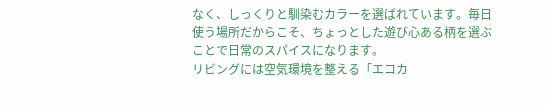なく、しっくりと馴染むカラーを選ばれています。毎日使う場所だからこそ、ちょっとした遊び心ある柄を選ぶことで日常のスパイスになります。
リビングには空気環境を整える「エコカ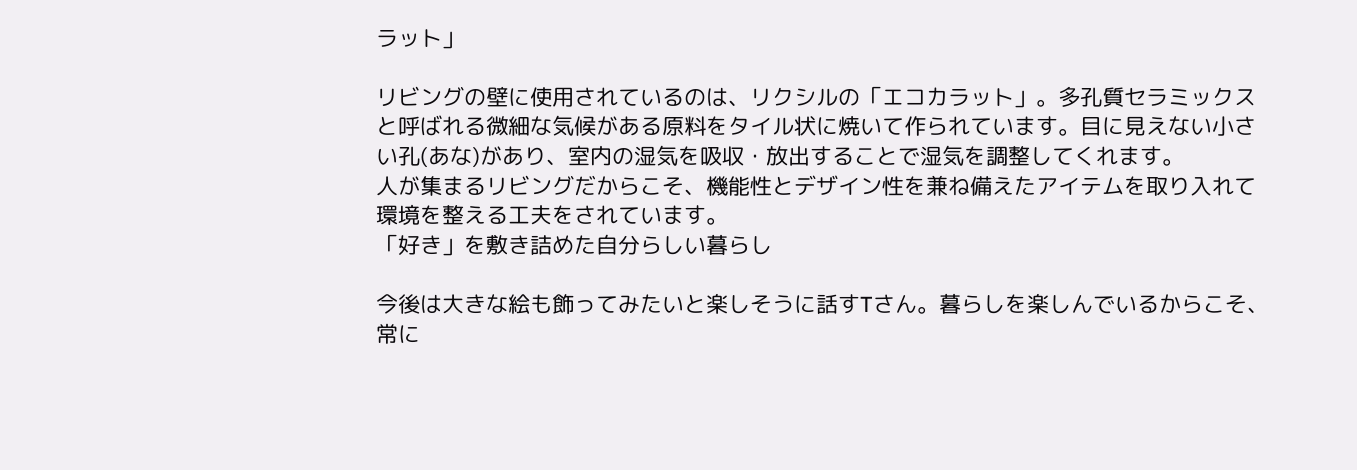ラット」

リビングの壁に使用されているのは、リクシルの「エコカラット」。多孔質セラミックスと呼ばれる微細な気候がある原料をタイル状に焼いて作られています。目に見えない小さい孔(あな)があり、室内の湿気を吸収・放出することで湿気を調整してくれます。
人が集まるリビングだからこそ、機能性とデザイン性を兼ね備えたアイテムを取り入れて環境を整える工夫をされています。
「好き」を敷き詰めた自分らしい暮らし

今後は大きな絵も飾ってみたいと楽しそうに話すTさん。暮らしを楽しんでいるからこそ、常に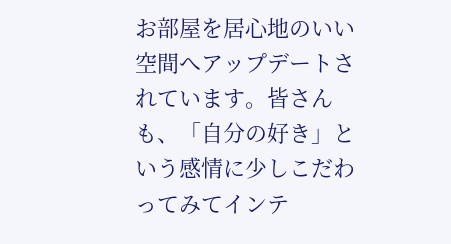お部屋を居心地のいい空間へアップデートされています。皆さんも、「自分の好き」という感情に少しこだわってみてインテ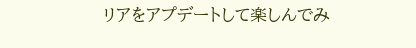リアをアプデートして楽しんでみ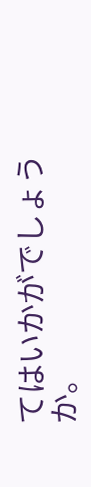てはいかがでしょうか。